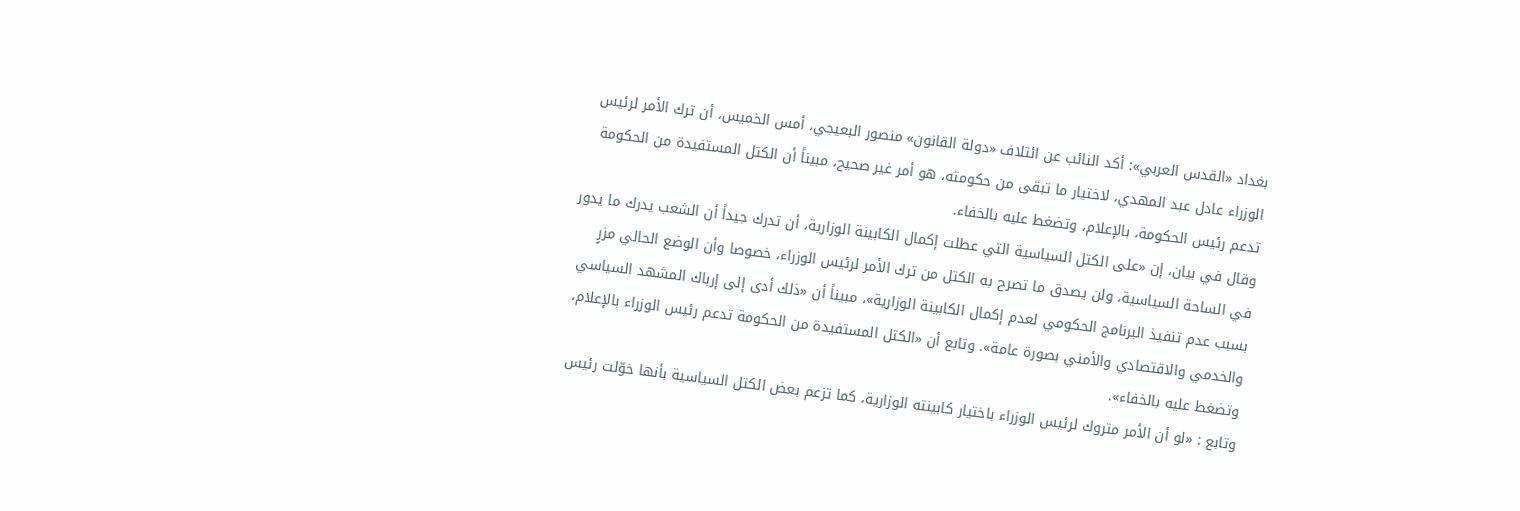بغداد «القدس العربي»: أكد النائب عن ائتلاف «دولة القانون» منصور البعيجي، أمس الخميس، أن ترك الأمر لرئيس الوزراء عادل عبد المهدي، لاختيار ما تبقى من حكومته، هو أمر غير صحيح، مبيناً أن الكتل المستفيدة من الحكومة تدعم رئيس الحكومة، بالإعلام، وتضغط عليه بالخفاء.
وقال في بيان، إن «على الكتل السياسية التي عطلت إكمال الكابينة الوزارية، أن تدرك جيداً أن الشعب يدرك ما يدور في الساحة السياسية، ولن يصدق ما تصرح به الكتل من ترك الأمر لرئيس الوزراء، خصوصا وأن الوضع الحالي مزرٍ بسبب عدم تنفيذ البرنامج الحكومي لعدم إكمال الكابينة الوزارية»، مبيناً أن «ذلك أدى إلى إرباك المشهد السياسي والخدمي والاقتصادي والأمني بصورة عامة». وتابع أن «الكتل المستفيدة من الحكومة تدعم رئيس الوزراء بالإعلام، وتضغط عليه بالخفاء».
وتابع : «لو أن الأمر متروك لرئيس الوزراء باختيار كابينته الوزارية، كما تزعم بعض الكتل السياسية بأنها خوّلت رئيس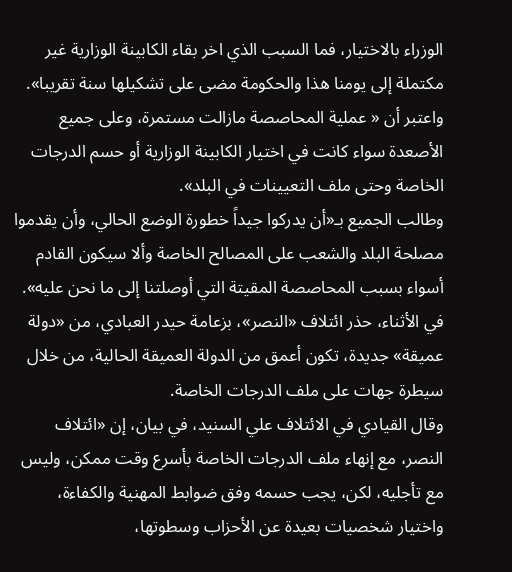الوزراء بالاختيار، فما السبب الذي اخر بقاء الكابينة الوزارية غير مكتملة إلى يومنا هذا والحكومة مضى على تشكيلها سنة تقريبا». واعتبر أن « عملية المحاصصة مازالت مستمرة، وعلى جميع الأصعدة سواء كانت في اختيار الكابينة الوزارية أو حسم الدرجات الخاصة وحتى ملف التعيينات في البلد».
وطالب الجميع بـ«أن يدركوا جيداً خطورة الوضع الحالي، وأن يقدموا مصلحة البلد والشعب على المصالح الخاصة وألا سيكون القادم أسواء بسبب المحاصصة المقيتة التي أوصلتنا إلى ما نحن عليه».
في الأثناء، حذر ائتلاف «النصر»، بزعامة حيدر العبادي، من «دولة عميقة» جديدة، تكون أعمق من الدولة العميقة الحالية، من خلال سيطرة جهات على ملف الدرجات الخاصة.
وقال القيادي في الائتلاف علي السنيد، في بيان، إن «ائتلاف النصر، مع إنهاء ملف الدرجات الخاصة بأسرع وقت ممكن، وليس مع تأجليه، لكن، يجب حسمه وفق ضوابط المهنية والكفاءة، واختيار شخصيات بعيدة عن الأحزاب وسطوتها،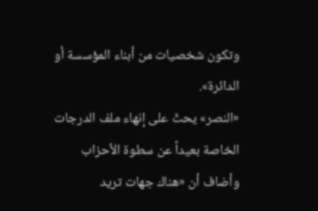وتكون شخصيات من أبناء المؤسسة أو الدائرة».
«النصر» يحثّ على إنهاء ملف الدرجات الخاصة بعيداً عن سطوة الأحزاب
وأضاف أن «هناك جهات تريد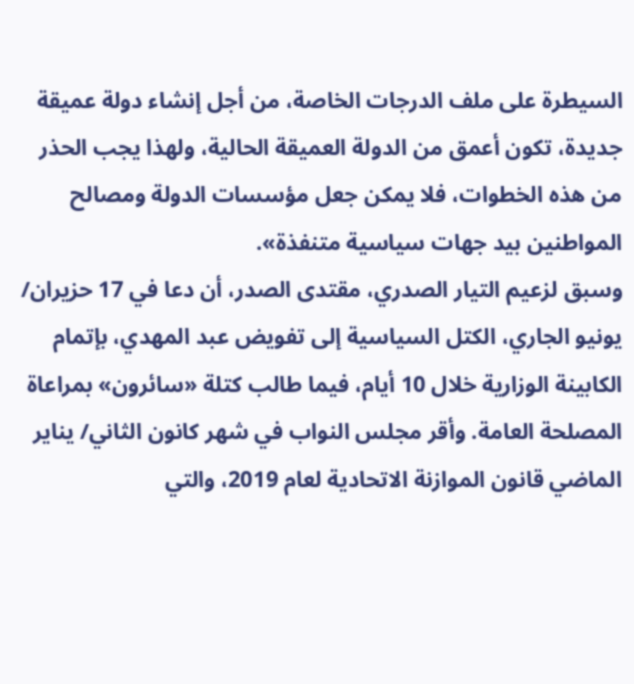السيطرة على ملف الدرجات الخاصة، من أجل إنشاء دولة عميقة جديدة، تكون أعمق من الدولة العميقة الحالية، ولهذا يجب الحذر من هذه الخطوات، فلا يمكن جعل مؤسسات الدولة ومصالح المواطنين بيد جهات سياسية متنفذة».
وسبق لزعيم التيار الصدري، مقتدى الصدر، أن دعا في 17 حزيران/ يونيو الجاري، الكتل السياسية إلى تفويض عبد المهدي، بإتمام الكابينة الوزارية خلال 10 أيام، فيما طالب كتلة «سائرون» بمراعاة المصلحة العامة. وأقر مجلس النواب في شهر كانون الثاني/ يناير الماضي قانون الموازنة الاتحادية لعام 2019، والتي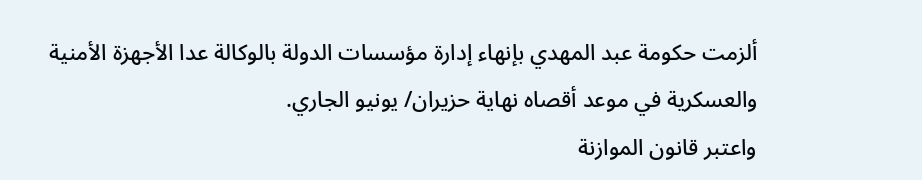ألزمت حكومة عبد المهدي بإنهاء إدارة مؤسسات الدولة بالوكالة عدا الأجهزة الأمنية والعسكرية في موعد أقصاه نهاية حزيران/ يونيو الجاري.
واعتبر قانون الموازنة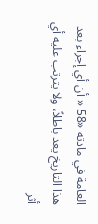العامة في مادته «58 « أن أي إجراء بعد هذا التاريخ يعد باطلاً، ولا يترتب عليه أي أثر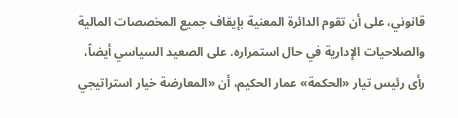قانوني، على أن تقوم الدائرة المعنية بإيقاف جميع المخصصات المالية والصلاحيات الإدارية في حال استمراره. على الصعيد السياسي أيضاً، رأى رئيس تيار «الحكمة» عمار الحكيم، أن «المعارضة خيار استراتيجي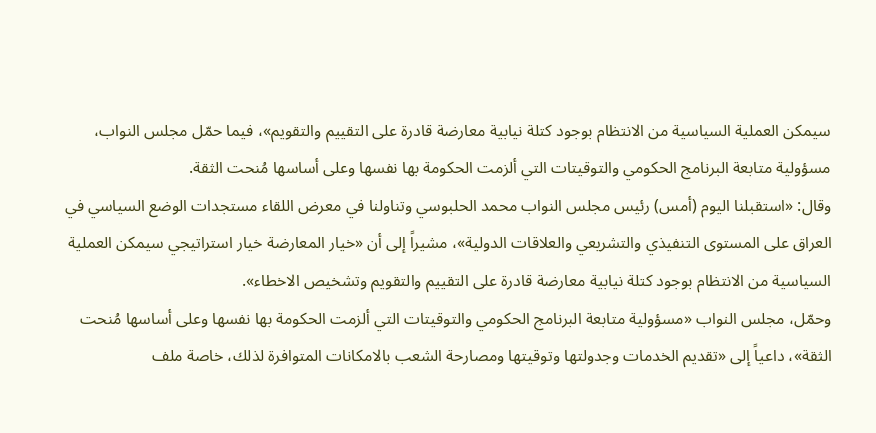سيمكن العملية السياسية من الانتظام بوجود كتلة نيابية معارضة قادرة على التقييم والتقويم»، فيما حمّل مجلس النواب، مسؤولية متابعة البرنامج الحكومي والتوقيتات التي ألزمت الحكومة بها نفسها وعلى أساسها مُنحت الثقة.
وقال: «استقبلنا اليوم (أمس) رئيس مجلس النواب محمد الحلبوسي وتناولنا في معرض اللقاء مستجدات الوضع السياسي في العراق على المستوى التنفيذي والتشريعي والعلاقات الدولية»، مشيراً إلى أن «خيار المعارضة خيار استراتيجي سيمكن العملية السياسية من الانتظام بوجود كتلة نيابية معارضة قادرة على التقييم والتقويم وتشخيص الاخطاء».
وحمّل، مجلس النواب «مسؤولية متابعة البرنامج الحكومي والتوقيتات التي ألزمت الحكومة بها نفسها وعلى أساسها مُنحت الثقة»، داعياً إلى «تقديم الخدمات وجدولتها وتوقيتها ومصارحة الشعب بالامكانات المتوافرة لذلك، خاصة ملف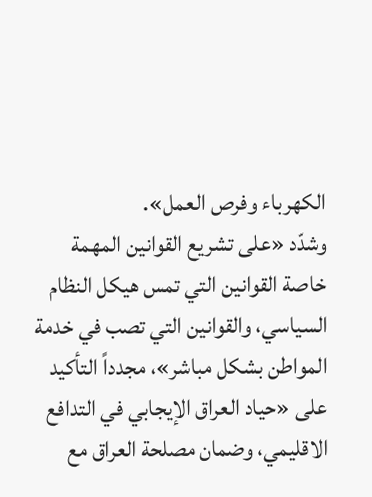الكهرباء وفرص العمل».
وشدّد «على تشريع القوانين المهمة خاصة القوانين التي تمس هيكل النظام السياسي، والقوانين التي تصب في خدمة المواطن بشكل مباشر»، مجدداً التأكيد على «حياد العراق الإيجابي في التدافع الاقليمي، وضمان مصلحة العراق مع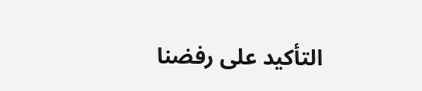التأكيد على رفضنا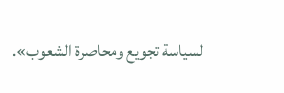لسياسة تجويع ومحاصرة الشعوب».